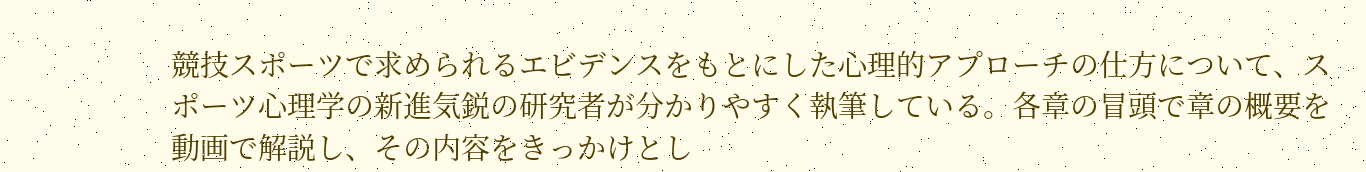競技スポーツで求められるエビデンスをもとにした心理的アプローチの仕方について、スポーツ心理学の新進気鋭の研究者が分かりやすく執筆している。各章の冒頭で章の概要を動画で解説し、その内容をきっかけとし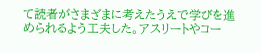て読者がさまざまに考えたうえで学びを進められるよう工夫した。アスリートやコー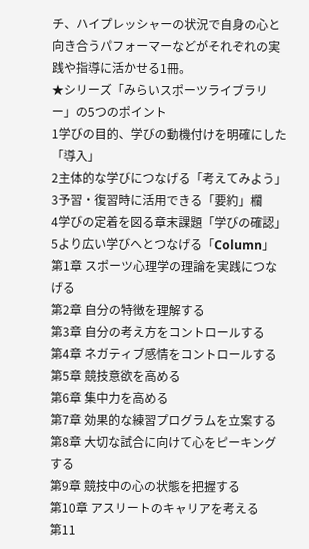チ、ハイプレッシャーの状況で自身の心と向き合うパフォーマーなどがそれぞれの実践や指導に活かせる1冊。
★シリーズ「みらいスポーツライブラリー」の5つのポイント
1学びの目的、学びの動機付けを明確にした「導入」
2主体的な学びにつなげる「考えてみよう」
3予習・復習時に活用できる「要約」欄
4学びの定着を図る章末課題「学びの確認」
5より広い学びへとつなげる「Column」
第1章 スポーツ心理学の理論を実践につなげる
第2章 自分の特徴を理解する
第3章 自分の考え方をコントロールする
第4章 ネガティブ感情をコントロールする
第5章 競技意欲を高める
第6章 集中力を高める
第7章 効果的な練習プログラムを立案する
第8章 大切な試合に向けて心をピーキングする
第9章 競技中の心の状態を把握する
第10章 アスリートのキャリアを考える
第11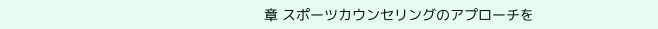章 スポーツカウンセリングのアプローチを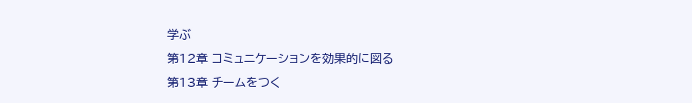学ぶ
第12章 コミュニケーションを効果的に図る
第13章 チームをつく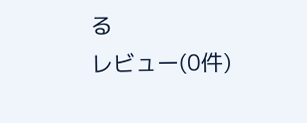る
レビュー(0件)